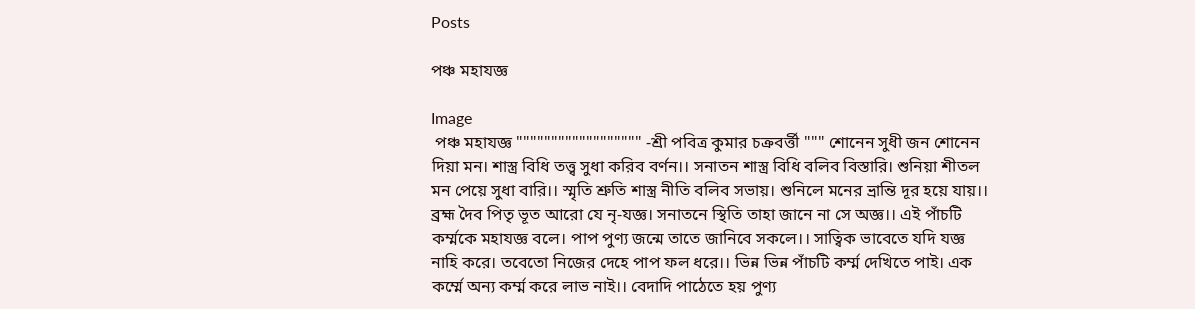Posts

পঞ্চ মহাযজ্ঞ

Image
 পঞ্চ মহাযজ্ঞ """""""""""""""""" -শ্রী পবিত্র কুমার চক্রবর্ত্তী """ শোনেন সুধী জন শোনেন দিয়া মন। শাস্ত্র বিধি তত্ত্ব সুধা করিব বর্ণন।। সনাতন শাস্ত্র বিধি বলিব বিস্তারি। শুনিয়া শীতল মন পেয়ে সুধা বারি।। স্মৃতি শ্রুতি শাস্ত্র নীতি বলিব সভায়। শুনিলে মনের ভ্রান্তি দূর হয়ে যায়।। ব্রহ্ম দৈব পিতৃ ভূত আরো যে নৃ-যজ্ঞ। সনাতনে স্থিতি তাহা জানে না সে অজ্ঞ।। এই পাঁচটি কর্ম্মকে মহাযজ্ঞ বলে। পাপ পুণ্য জন্মে তাতে জানিবে সকলে।। সাত্বিক ভাবেতে যদি যজ্ঞ নাহি করে। তবেতো নিজের দেহে পাপ ফল ধরে।। ভিন্ন ভিন্ন পাঁচটি কর্ম্ম দেখিতে পাই। এক কর্ম্মে অন্য কর্ম্ম করে লাভ নাই।। বেদাদি পাঠেতে হয় পুণ্য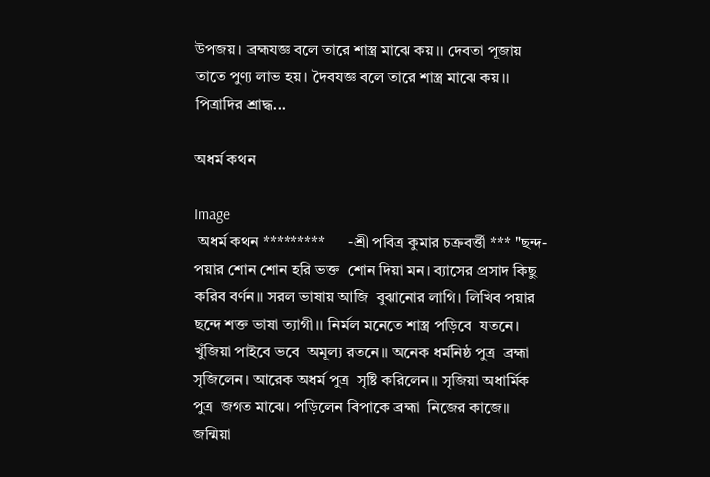উপজয়। ব্রহ্মযজ্ঞ বলে তারে শাস্ত্র মাঝে কয়।। দেবতা পূজায় তাতে পুণ্য লাভ হয়। দৈবযজ্ঞ বলে তারে শাস্ত্র মাঝে কয়।। পিত্রাদির শ্রাদ্ধ...

অধর্ম কথন

Image
 অধর্ম কথন *********      -শ্রী পবিত্র কুমার চক্রবর্ত্তী *** "ছন্দ-পয়ার শোন শোন হরি ভক্ত  শোন দিয়া মন। ব্যাসের প্রসাদ কিছু  করিব বর্ণন।। সরল ভাষায় আজি  বুঝানোর লাগি। লিখিব পয়ার ছন্দে শক্ত ভাষা ত্যাগী।। নির্মল মনেতে শাস্ত্র পড়িবে  যতনে। খুঁজিয়া পাইবে ভবে  অমূল্য রতনে।। অনেক ধর্মনিষ্ঠ পুত্র  ব্রহ্মা সৃজিলেন। আরেক অধর্ম পুত্র  সৃষ্টি করিলেন।। সৃজিয়া অধার্মিক পুত্র  জগত মাঝে। পড়িলেন বিপাকে ব্রহ্মা  নিজের কাজে।। জন্মিয়া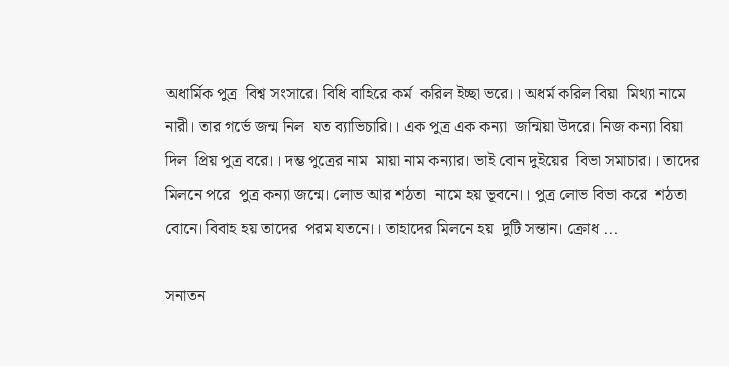অধার্মিক পুত্র  বিশ্ব সংসারে। বিধি বাহিরে কর্ম  করিল ইচ্ছা ভরে।। অধর্ম করিল বিয়া  মিথ্যা নামে নারী। তার গর্ভে জন্ম নিল  যত ব্যাভিচারি।। এক পুত্র এক কন্যা  জন্মিয়া উদরে। নিজ কন্যা বিয়া দিল  প্রিয় পুত্র বরে।। দম্ভ পুত্রের নাম  মায়া নাম কন্যার। ভাই বোন দুইয়ের  বিভা সমাচার।। তাদের মিলনে পরে  পুত্র কন্যা জন্মে। লোভ আর শঠতা  নামে হয় ভূবনে।। পুত্র লোভ বিভা করে  শঠতা বোনে। বিবাহ হয় তাদের  পরম যতনে।। তাহাদের মিলনে হয়  দুটি সন্তান। ক্রোধ ...

সনাতন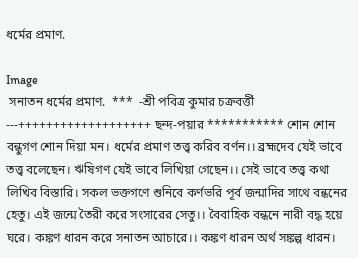ধর্মের প্রমাণ.

Image
 সনাতন ধর্মের প্রমাণ.  ***  -শ্রী পবিত্র কুমার চক্রবর্ত্তী ---+++++++++++++++++++ ছন্দ-পয়ার *********** শোন শোন বন্ধুগণ শোন দিয়া মন। ধর্মের প্রমাণ তত্ত্ব করিব বর্ণন।। ব্রহ্মদেব যেই ভাবে তত্ত্ব বলেছেন। ঋষিগণ যেই ভাবে লিখিয়া গেছেন।। সেই ভাবে তত্ত্ব কথা লিখিব বিস্তারি। সকল ভক্তগণে শুনিবে কর্ণভরি পূর্ব জন্মাদির সাথে বন্ধনের হেতু। এই জন্মে তৈরী করে সংসারের সেতু।। বৈবাহিক বন্ধনে নারী বদ্ধ হয়ে ঘরে। কঙ্কণ ধারন করে সনাতন আচারে।। কঙ্কণ ধারন অর্থ সঙ্কল্প ধারন।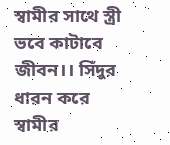স্বামীর সাথে স্ত্রী ভবে কাটাবে জীবন।। সিঁদুর ধারন করে স্বামীর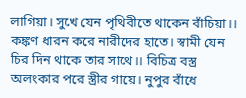লাগিয়া। সুখে যেন পৃথিবীতে থাকেন বাঁচিয়া।। কঙ্কণ ধারন করে নারীদের হাতে। স্বামী যেন চির দিন থাকে তার সাথে।। বিচিত্র বস্ত্র অলংকার পরে স্ত্রীর গায়ে। নুপুর বাঁধে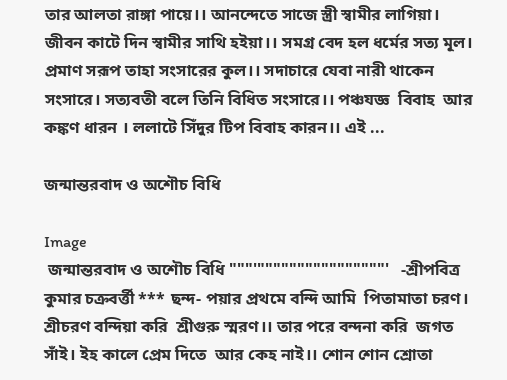তার আলতা রাঙ্গা পায়ে।। আনন্দেতে সাজে স্ত্রী স্বামীর লাগিয়া। জীবন কাটে দিন স্বামীর সাথি হইয়া।। সমগ্র বেদ হল ধর্মের সত্য মূল। প্রমাণ সরূপ তাহা সংসারের কুল।। সদাচারে যেবা নারী থাকেন সংসারে। সত্যবতী বলে তিনি বিধিত সংসারে।। পঞ্চযজ্ঞ  বিবাহ  আর কঙ্কণ ধারন । ললাটে সিঁদুর টিপ বিবাহ কারন।। এই ...

জন্মান্তরবাদ ও অশৌচ বিধি

Image
 জন্মান্তরবাদ ও অশৌচ বিধি """'""""""""""""""""'   -শ্রীপবিত্র কুমার চক্রবর্ত্তী *** ছন্দ- পয়ার প্রথমে বন্দি আমি  পিতামাতা চরণ। শ্রীচরণ বন্দিয়া করি  শ্রীগুরু স্মরণ।। তার পরে বন্দনা করি  জগত সাঁই। ইহ কালে প্রেম দিতে  আর কেহ নাই।। শোন শোন শ্রোতা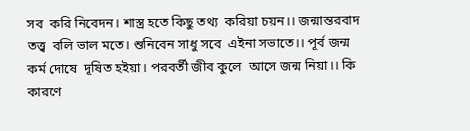সব  করি নিবেদন। শাস্ত্র হতে কিছু তথ্য  করিয়া চয়ন।। জন্মান্তরবাদ তত্ত্ব  বলি ভাল মতে। শুনিবেন সাধু সবে  এইনা সভাতে।। পূর্ব জন্ম কর্ম দোষে  দূষিত হইয়া। পরবর্তী জীব কুলে  আসে জন্ম নিয়া।। কি কারণে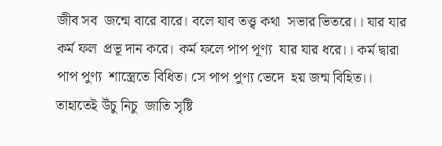জীব সব  জন্মে বারে বারে। বলে যাব তত্ত্ব কথা  সভার ভিতরে।। যার যার কর্ম ফল  প্রভূ দান করে। কর্ম ফলে পাপ পূণ্য  যার যার ধরে।। কর্ম দ্বারা পাপ পুণ্য  শাস্ত্রেতে বিধিত। সে পাপ পুণ্য ভেদে  হয় জন্ম বিহিত।। তাহাতেই উঁচু নিচু  জাতি সৃষ্টি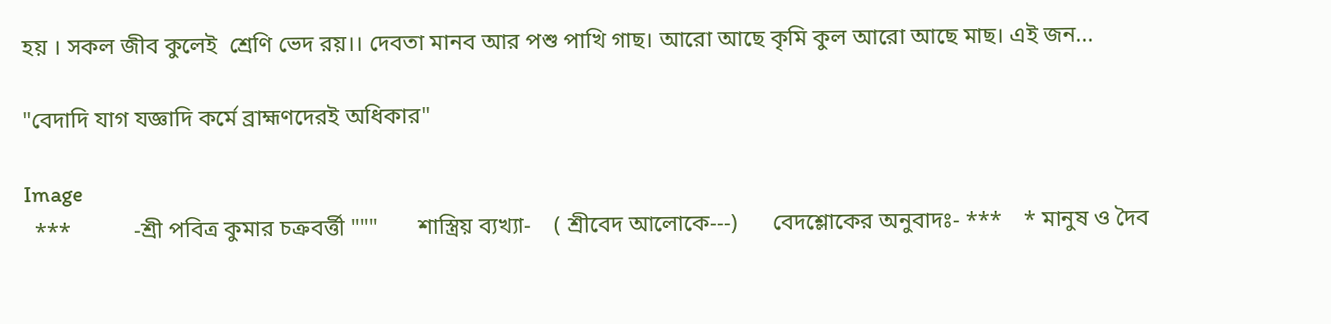হয় । সকল জীব কুলেই  শ্রেণি ভেদ রয়।। দেবতা মানব আর পশু পাখি গাছ। আরো আছে কৃমি কুল আরো আছে মাছ। এই জন...

"বেদাদি যাগ যজ্ঞাদি কর্মে ব্রাহ্মণদেরই অধিকার"

Image
  ***           -শ্রী পবিত্র কুমার চক্রবর্ত্তী """       শাস্ত্রিয় ব্যখ্যা-    ( শ্রীবেদ আলোকে---)      বেদশ্লোকের অনুবাদঃ- ***    * মানুষ ও দৈব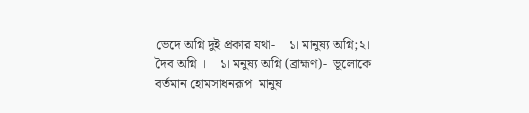ভেদে অগ্নি দুই প্রকার যথা-    ১। মানুষ্য অগ্নি;২। দৈব অগ্নি ।    ১। মনুষ্য অগ্নি (ব্রাহ্মণ)-  ভূলোকে বর্তমান হোমসাধনরূপ  মানুষ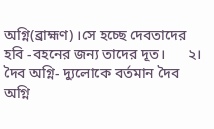অগ্নি(ব্রাহ্মণ) ।সে হচ্ছে দেবতাদের হবি -বহনের জন্য তাদের দূত।      ২। দৈব অগ্নি- দ্যুলোকে বর্তমান দৈব অগ্নি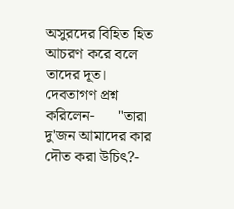অসুরদের বিহিত হিত আচরণ করে বলে তাদের দূত।         দেবতাগণ প্রশ্ন করিলেন-      "তারা দু'জন আমাদের কার দৌত করা উচিৎ?-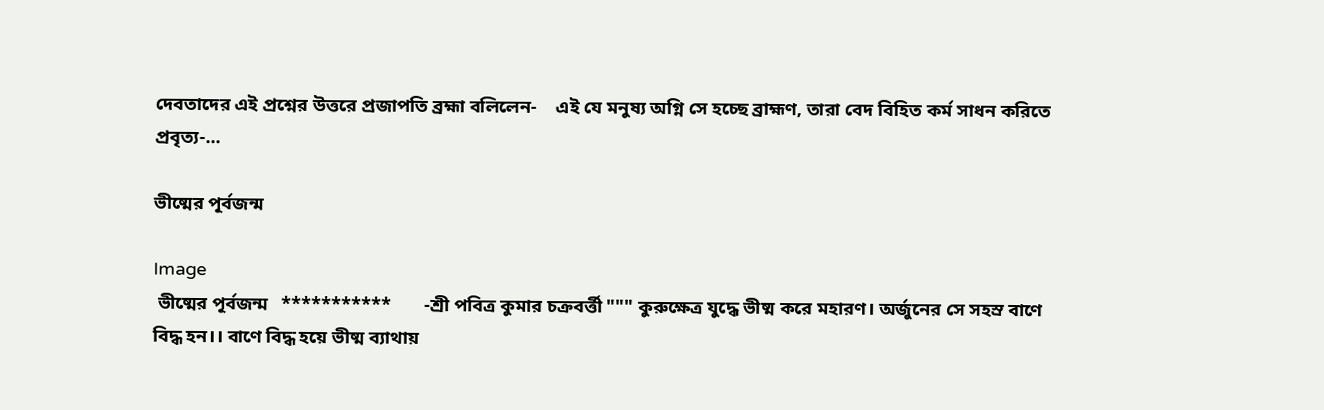দেবতাদের এই প্রশ্নের উত্তরে প্রজাপতি ব্রহ্মা বলিলেন-    এই যে মনুষ্য অগ্নি সে হচ্ছে ব্রাহ্মণ, তারা বেদ বিহিত কর্ম সাধন করিতে প্রবৃত্য-...

ভীষ্মের পূর্বজন্ম

Image
 ভীষ্মের পূর্বজন্ম   ***********       -শ্রী পবিত্র কুমার চক্রবর্ত্তী """ কুরুক্ষেত্র যুদ্ধে ভীষ্ম‌ করে মহারণ। অর্জুনের সে সহস্র বাণে বিদ্ধ হন।। বাণে বিদ্ধ হয়ে ভীষ্ম ব্যাথায়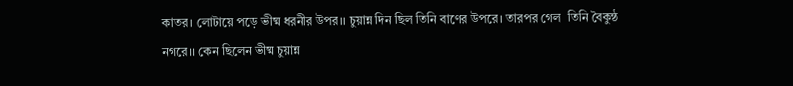কাতর। লোটায়ে পড়ে ভীষ্ম ধরনীর উপর।। চুয়ান্ন দিন ছিল তিনি বাণের উপরে। তারপর গেল  তিনি বৈকুন্ঠ নগরে।। কেন ছিলেন ভীষ্ম চুয়ান্ন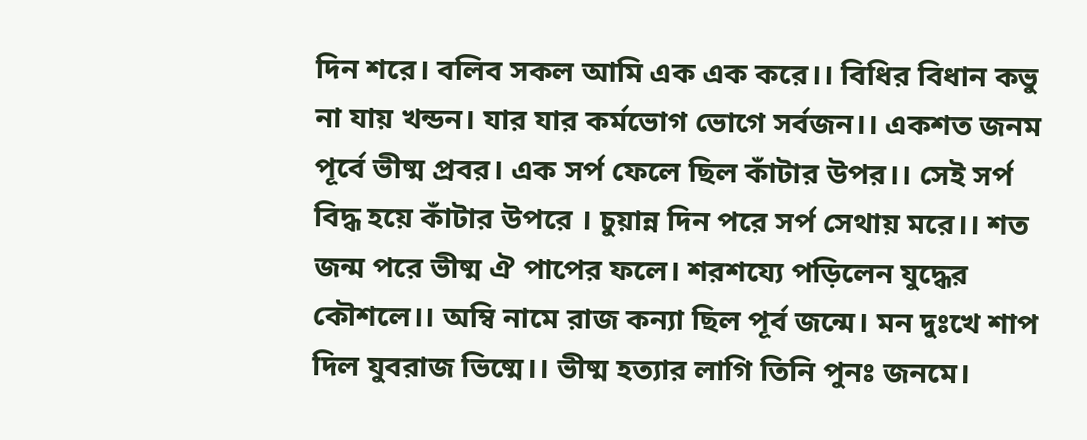দিন শরে। বলিব সকল‌ আমি এক‌ এক করে।। বিধির বিধান কভু না যায় খন্ডন। যার যার কর্মভোগ ভোগে সর্বজন।। একশত জনম পূর্বে ভীষ্ম প্রবর। এক সর্প ফেলে ছিল কাঁটার উপর।। সেই সর্প বিদ্ধ হয়ে কাঁটার উপরে । চুয়ান্ন দিন পরে সর্প সেথায় মরে।। শত জন্ম পরে ভীষ্ম ঐ পাপের ফলে। শরশয্যে পড়িলেন যুদ্ধের কৌশলে।। অম্বি নামে রাজ কন্যা ছিল পূর্ব জন্মে। মন দুঃখে শাপ দিল যুবরাজ ভিষ্মে।। ভীষ্ম হত্যার লাগি তিনি পুনঃ জনমে।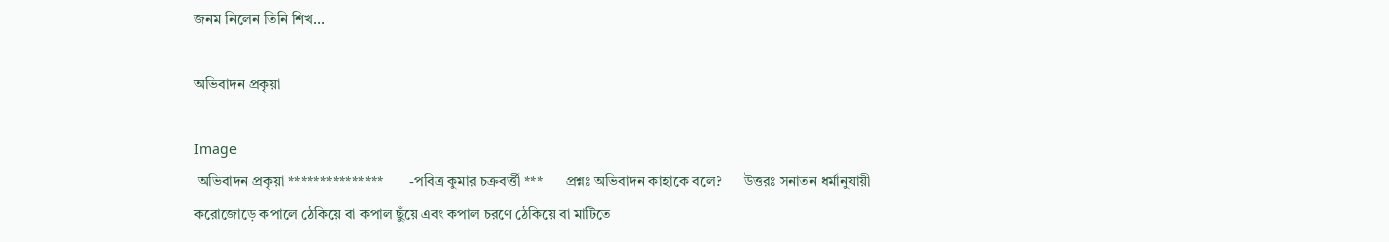জনম নিলেন তিনি শিখ...

অভিবাদন প্রকৃয়া

Image
 অভিবাদন প্রকৃয়া ***************       -পবিত্র কুমার চক্রবর্ত্তী ***      প্রশ্নঃ অভিবাদন কাহাকে বলে?      উত্তরঃ সনাতন ধর্মানুযায়ী করোজোড়ে কপালে ঠেকিয়ে বা কপাল ছুঁয়ে এবং কপাল চরণে ঠেকিয়ে বা মাটিতে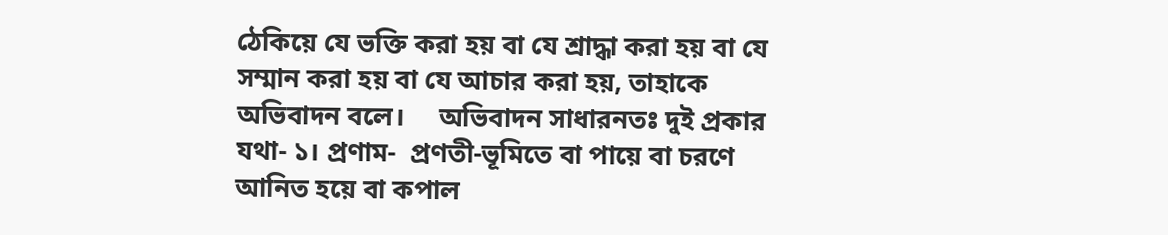ঠেকিয়ে যে ভক্তি করা হয়‌ বা যে শ্রাদ্ধা করা হয় বা যে সম্মান করা হয় বা যে আচার করা হয়, তাহাকে অভিবাদন বলে।     অভিবাদন সাধারনতঃ দুই প্রকার যথা- ১। প্রণাম-  প্রণতী-ভূমিতে বা পায়ে বা চরণে আনিত হয়ে বা কপাল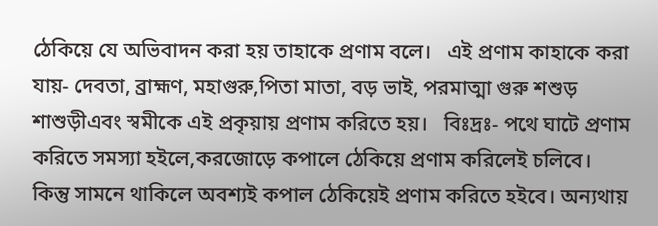ঠেকিয়ে যে অভিবাদন করা হয় তাহাকে প্রণাম বলে।   এই প্রণাম কাহাকে করা যায়- দেবতা, ব্রাহ্মণ, মহাগুরু,পিতা মাতা, বড় ভাই, পরমাত্মা গুরু শশুড় শাশুড়ীএবং স্বমীকে এই প্রকৃয়ায় প্রণাম করিতে হয়।   বিঃদ্রঃ- পথে ঘাটে প্রণাম করিতে সমস্যা হইলে,করজোড়ে কপালে ঠেকিয়ে প্রণাম করিলেই চলিবে। কিন্তু সামনে থাকিলে অবশ্যই কপাল ঠেকিয়েই প্রণাম করিতে হইবে। অন্যথায়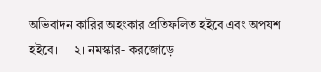অভিবাদন কারির অহংকার প্রতিফলিত হইবে এবং অপযশ হইবে।     ২। নমস্কার- করজোড়ে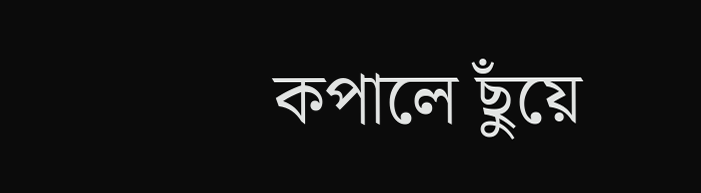কপালে ছুঁয়ে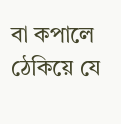বা কপালে ঠেকিয়ে যে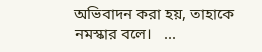অভিবাদন করা হয়, তাহাকে নমস্কার বলে।   ...